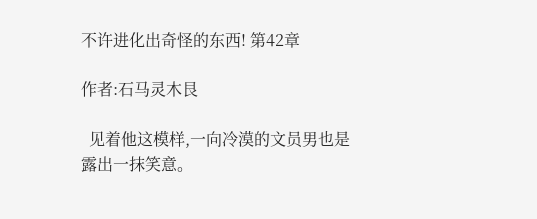不许进化出奇怪的东西! 第42章

作者:石马灵木艮

  见着他这模样,一向冷漠的文员男也是露出一抹笑意。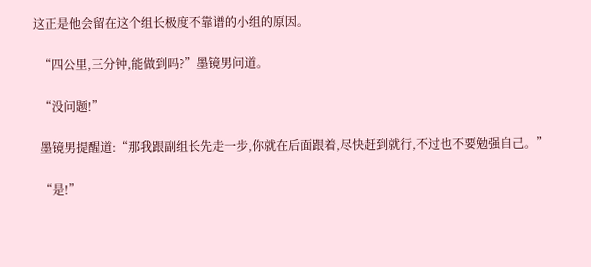这正是他会留在这个组长极度不靠谱的小组的原因。

  “四公里,三分钟,能做到吗?”墨镜男问道。

  “没问题!”

  墨镜男提醒道:“那我跟副组长先走一步,你就在后面跟着,尽快赶到就行,不过也不要勉强自己。”

  “是!”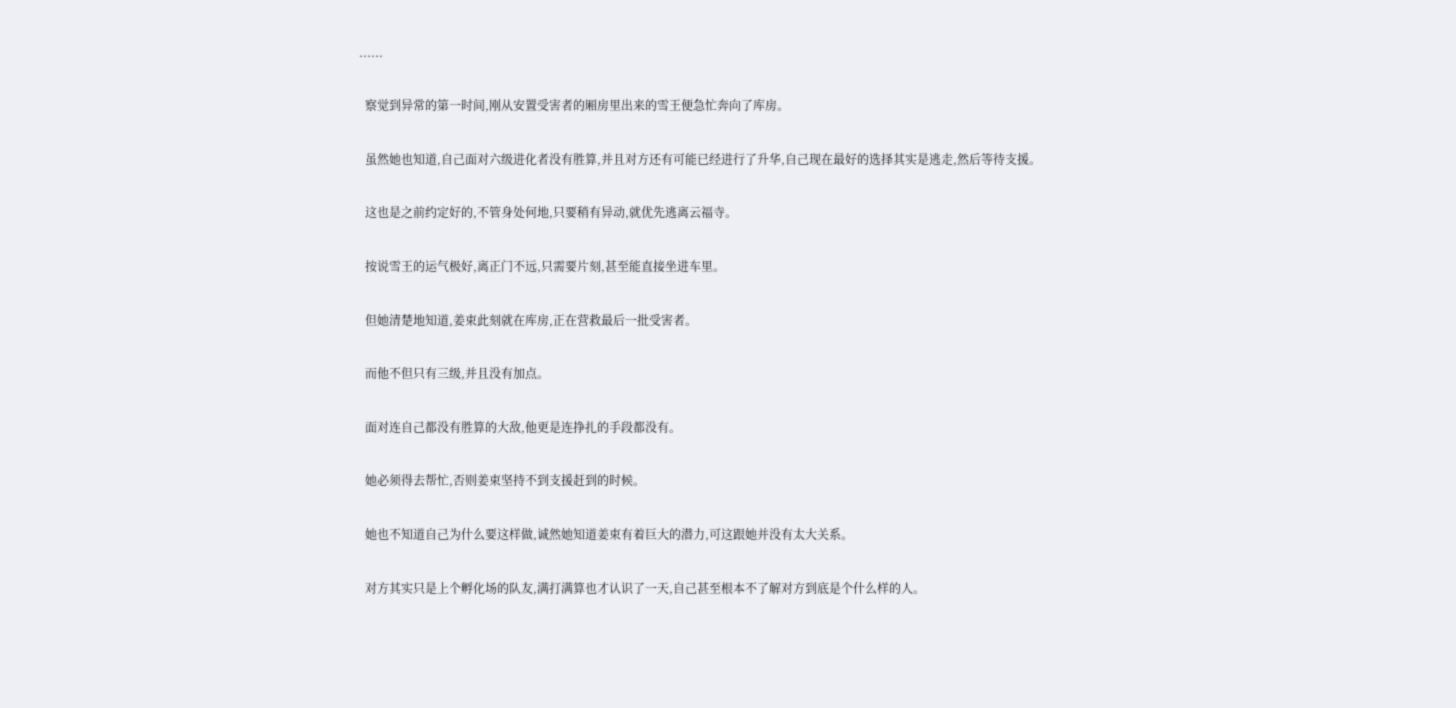......

  察觉到异常的第一时间,刚从安置受害者的厢房里出来的雪王便急忙奔向了库房。

  虽然她也知道,自己面对六级进化者没有胜算,并且对方还有可能已经进行了升华,自己现在最好的选择其实是逃走,然后等待支援。

  这也是之前约定好的,不管身处何地,只要稍有异动,就优先逃离云福寺。

  按说雪王的运气极好,离正门不远,只需要片刻,甚至能直接坐进车里。

  但她清楚地知道,姜束此刻就在库房,正在营救最后一批受害者。

  而他不但只有三级,并且没有加点。

  面对连自己都没有胜算的大敌,他更是连挣扎的手段都没有。

  她必须得去帮忙,否则姜束坚持不到支援赶到的时候。

  她也不知道自己为什么要这样做,诚然她知道姜束有着巨大的潜力,可这跟她并没有太大关系。

  对方其实只是上个孵化场的队友,满打满算也才认识了一天,自己甚至根本不了解对方到底是个什么样的人。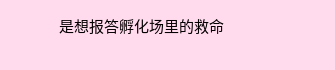是想报答孵化场里的救命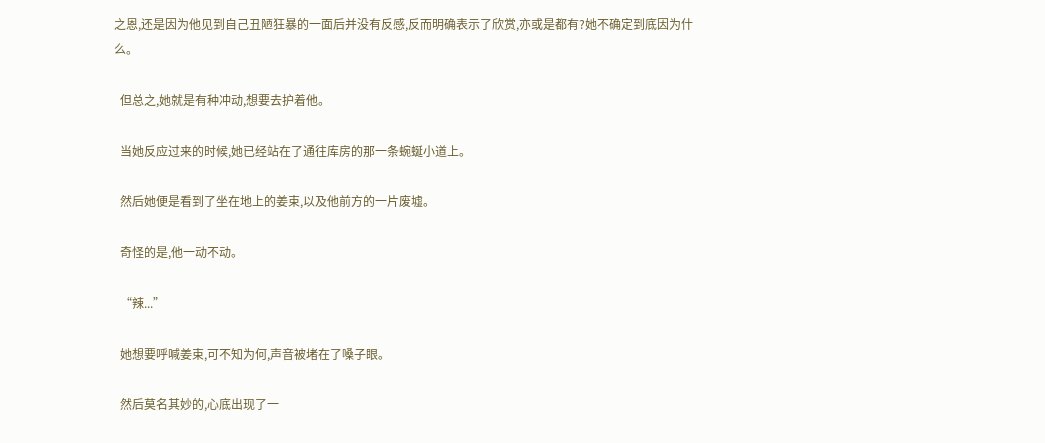之恩,还是因为他见到自己丑陋狂暴的一面后并没有反感,反而明确表示了欣赏,亦或是都有?她不确定到底因为什么。

  但总之,她就是有种冲动,想要去护着他。

  当她反应过来的时候,她已经站在了通往库房的那一条蜿蜒小道上。

  然后她便是看到了坐在地上的姜束,以及他前方的一片废墟。

  奇怪的是,他一动不动。

  “辣...”

  她想要呼喊姜束,可不知为何,声音被堵在了嗓子眼。

  然后莫名其妙的,心底出现了一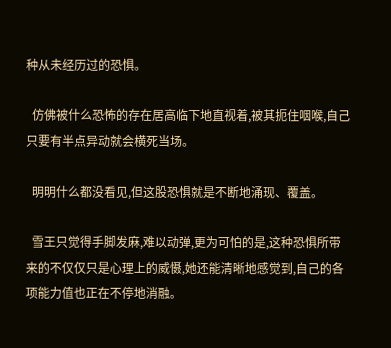种从未经历过的恐惧。

  仿佛被什么恐怖的存在居高临下地直视着,被其扼住咽喉,自己只要有半点异动就会横死当场。

  明明什么都没看见,但这股恐惧就是不断地涌现、覆盖。

  雪王只觉得手脚发麻,难以动弹,更为可怕的是,这种恐惧所带来的不仅仅只是心理上的威慑,她还能清晰地感觉到,自己的各项能力值也正在不停地消融。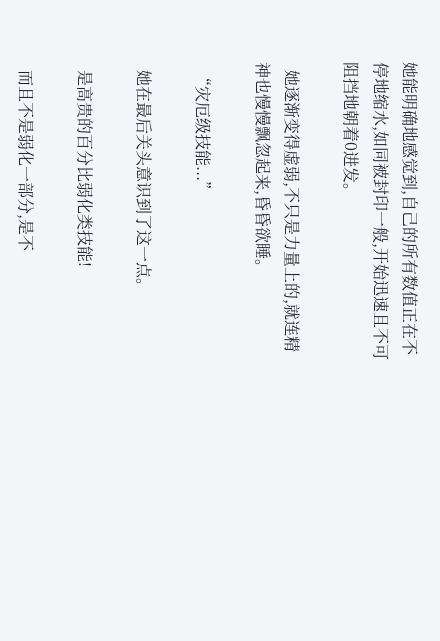她能明确地感觉到,自己的所有数值正在不停地缩水,如同被封印一般,开始迅速且不可阻挡地朝着0进发。

  她逐渐变得虚弱,不只是力量上的,就连精神也慢慢飘忽起来,昏昏欲睡。

  “灾厄级技能...”

  她在最后关头意识到了这一点。

  是高贵的百分比弱化类技能!

  而且不是弱化一部分,是不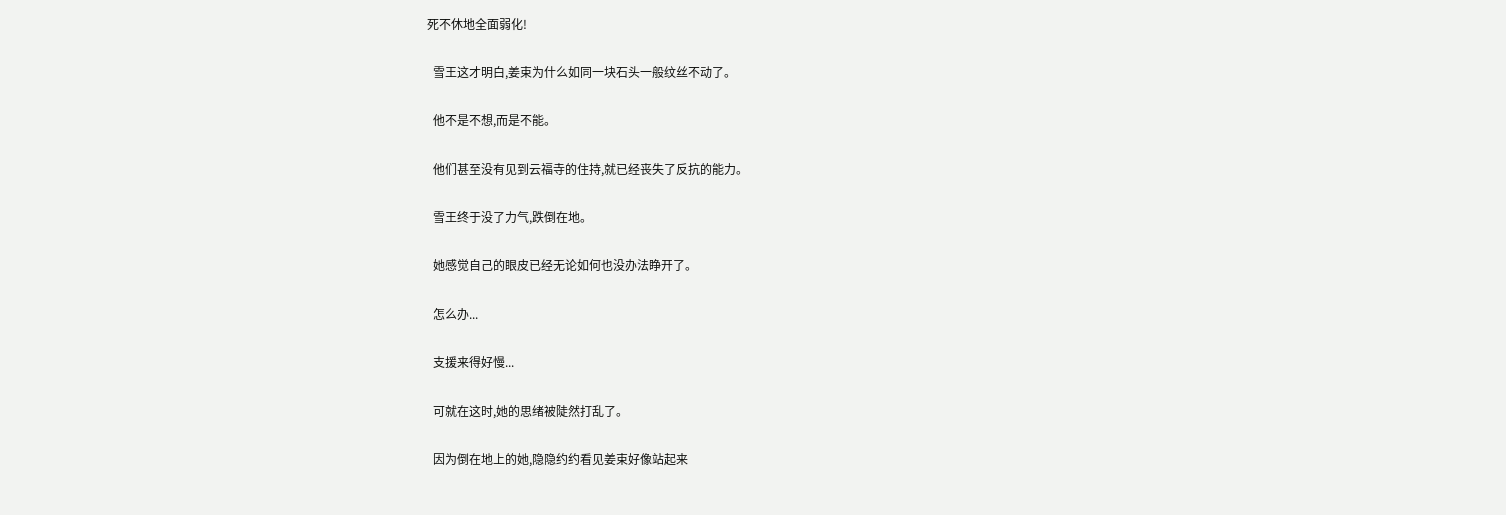死不休地全面弱化!

  雪王这才明白,姜束为什么如同一块石头一般纹丝不动了。

  他不是不想,而是不能。

  他们甚至没有见到云福寺的住持,就已经丧失了反抗的能力。

  雪王终于没了力气,跌倒在地。

  她感觉自己的眼皮已经无论如何也没办法睁开了。

  怎么办...

  支援来得好慢...

  可就在这时,她的思绪被陡然打乱了。

  因为倒在地上的她,隐隐约约看见姜束好像站起来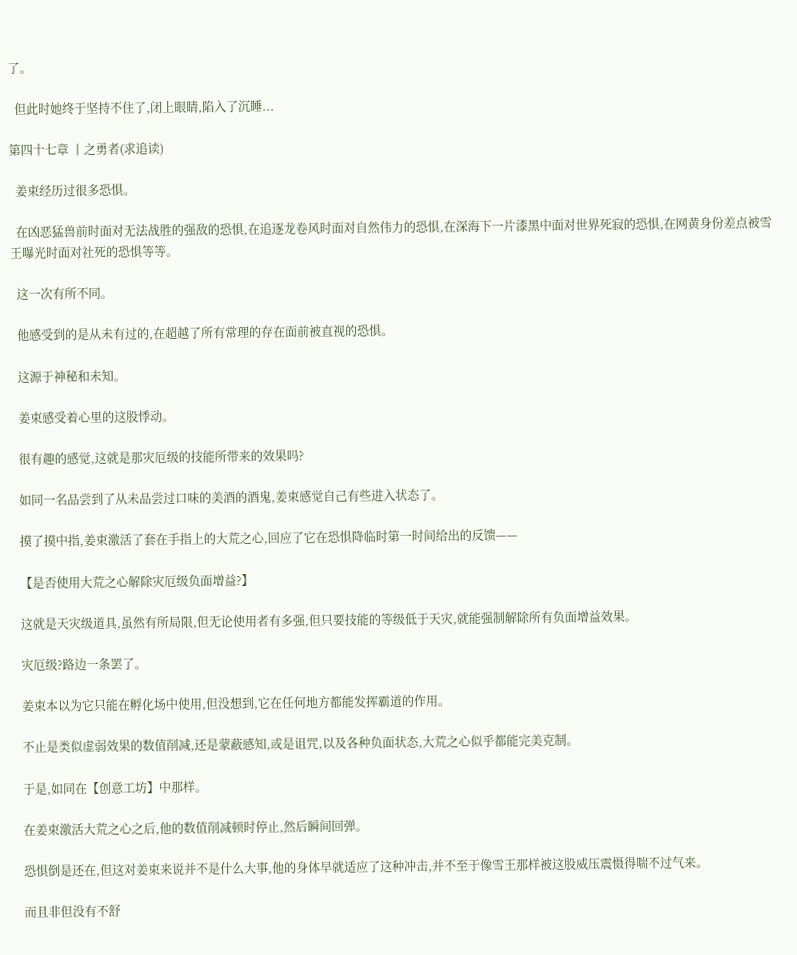了。

  但此时她终于坚持不住了,闭上眼睛,陷入了沉睡...

第四十七章 丨之勇者(求追读)

  姜束经历过很多恐惧。

  在凶恶猛兽前时面对无法战胜的强敌的恐惧,在追逐龙卷风时面对自然伟力的恐惧,在深海下一片漆黑中面对世界死寂的恐惧,在网黄身份差点被雪王曝光时面对社死的恐惧等等。

  这一次有所不同。

  他感受到的是从未有过的,在超越了所有常理的存在面前被直视的恐惧。

  这源于神秘和未知。

  姜束感受着心里的这股悸动。

  很有趣的感觉,这就是那灾厄级的技能所带来的效果吗?

  如同一名品尝到了从未品尝过口味的美酒的酒鬼,姜束感觉自己有些进入状态了。

  摸了摸中指,姜束激活了套在手指上的大荒之心,回应了它在恐惧降临时第一时间给出的反馈——

  【是否使用大荒之心解除灾厄级负面增益?】

  这就是天灾级道具,虽然有所局限,但无论使用者有多强,但只要技能的等级低于天灾,就能强制解除所有负面增益效果。

  灾厄级?路边一条罢了。

  姜束本以为它只能在孵化场中使用,但没想到,它在任何地方都能发挥霸道的作用。

  不止是类似虚弱效果的数值削减,还是蒙蔽感知,或是诅咒,以及各种负面状态,大荒之心似乎都能完美克制。

  于是,如同在【创意工坊】中那样。

  在姜束激活大荒之心之后,他的数值削减顿时停止,然后瞬间回弹。

  恐惧倒是还在,但这对姜束来说并不是什么大事,他的身体早就适应了这种冲击,并不至于像雪王那样被这股威压震慑得喘不过气来。

  而且非但没有不舒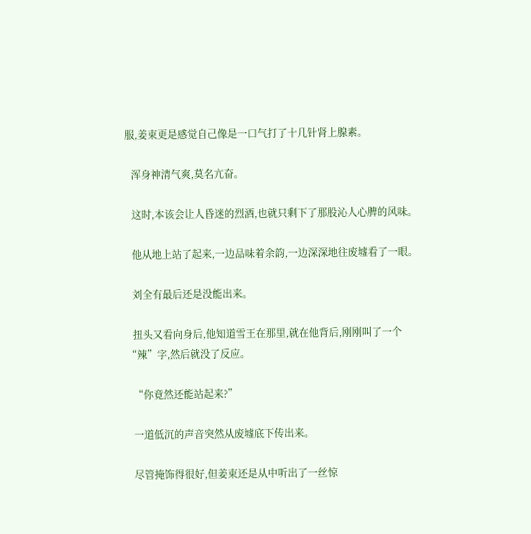服,姜束更是感觉自己像是一口气打了十几针肾上腺素。

  浑身神清气爽,莫名亢奋。

  这时,本该会让人昏迷的烈酒,也就只剩下了那股沁人心脾的风味。

  他从地上站了起来,一边品味着余韵,一边深深地往废墟看了一眼。

  刘全有最后还是没能出来。

  扭头又看向身后,他知道雪王在那里,就在他背后,刚刚叫了一个“辣”字,然后就没了反应。

  “你竟然还能站起来?”

  一道低沉的声音突然从废墟底下传出来。

  尽管掩饰得很好,但姜束还是从中听出了一丝惊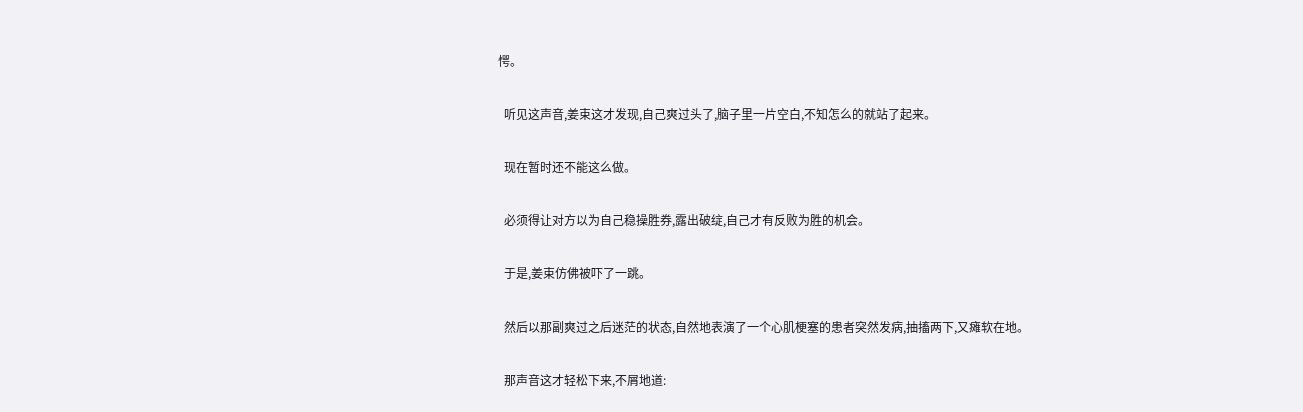愕。

  听见这声音,姜束这才发现,自己爽过头了,脑子里一片空白,不知怎么的就站了起来。

  现在暂时还不能这么做。

  必须得让对方以为自己稳操胜券,露出破绽,自己才有反败为胜的机会。

  于是,姜束仿佛被吓了一跳。

  然后以那副爽过之后迷茫的状态,自然地表演了一个心肌梗塞的患者突然发病,抽搐两下,又瘫软在地。

  那声音这才轻松下来,不屑地道: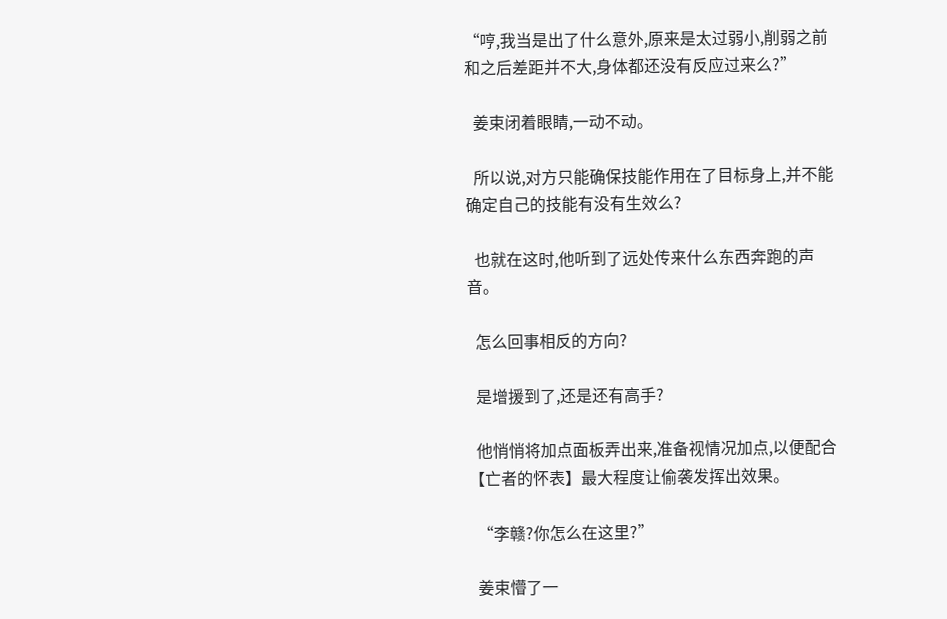“哼,我当是出了什么意外,原来是太过弱小,削弱之前和之后差距并不大,身体都还没有反应过来么?”

  姜束闭着眼睛,一动不动。

  所以说,对方只能确保技能作用在了目标身上,并不能确定自己的技能有没有生效么?

  也就在这时,他听到了远处传来什么东西奔跑的声音。

  怎么回事相反的方向?

  是增援到了,还是还有高手?

  他悄悄将加点面板弄出来,准备视情况加点,以便配合【亡者的怀表】最大程度让偷袭发挥出效果。

  “李赣?你怎么在这里?”

  姜束懵了一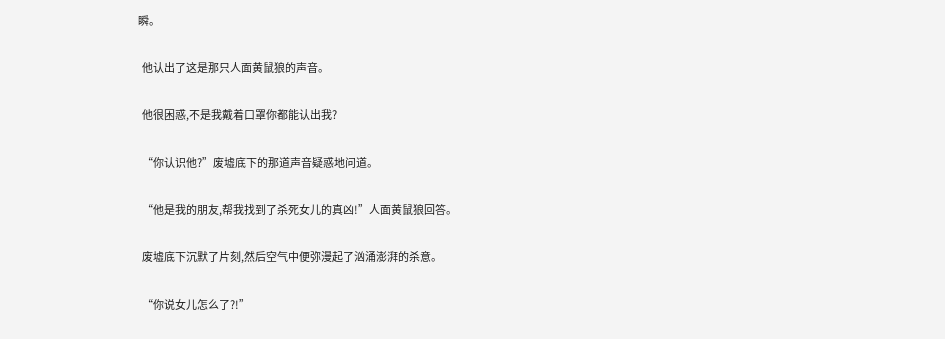瞬。

  他认出了这是那只人面黄鼠狼的声音。

  他很困惑,不是我戴着口罩你都能认出我?

  “你认识他?”废墟底下的那道声音疑惑地问道。

  “他是我的朋友,帮我找到了杀死女儿的真凶!”人面黄鼠狼回答。

  废墟底下沉默了片刻,然后空气中便弥漫起了汹涌澎湃的杀意。

  “你说女儿怎么了?!”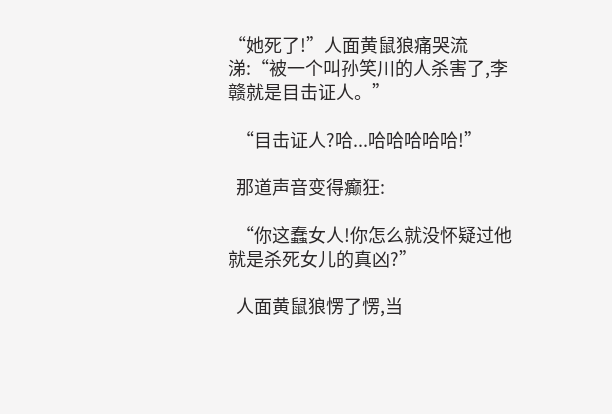“她死了!”人面黄鼠狼痛哭流涕:“被一个叫孙笑川的人杀害了,李赣就是目击证人。”

  “目击证人?哈...哈哈哈哈哈!”

  那道声音变得癫狂:

  “你这蠢女人!你怎么就没怀疑过他就是杀死女儿的真凶?”

  人面黄鼠狼愣了愣,当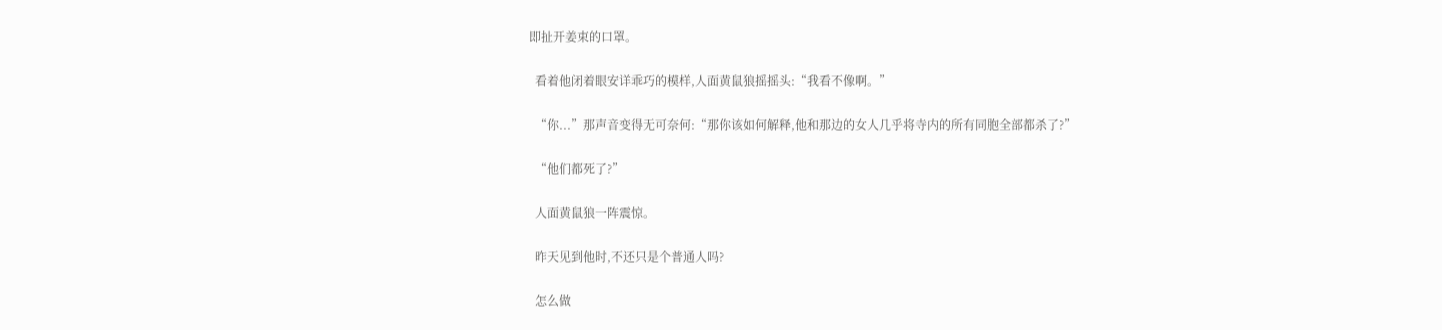即扯开姜束的口罩。

  看着他闭着眼安详乖巧的模样,人面黄鼠狼摇摇头:“我看不像啊。”

  “你...”那声音变得无可奈何:“那你该如何解释,他和那边的女人几乎将寺内的所有同胞全部都杀了?”

  “他们都死了?”

  人面黄鼠狼一阵震惊。

  昨天见到他时,不还只是个普通人吗?

  怎么做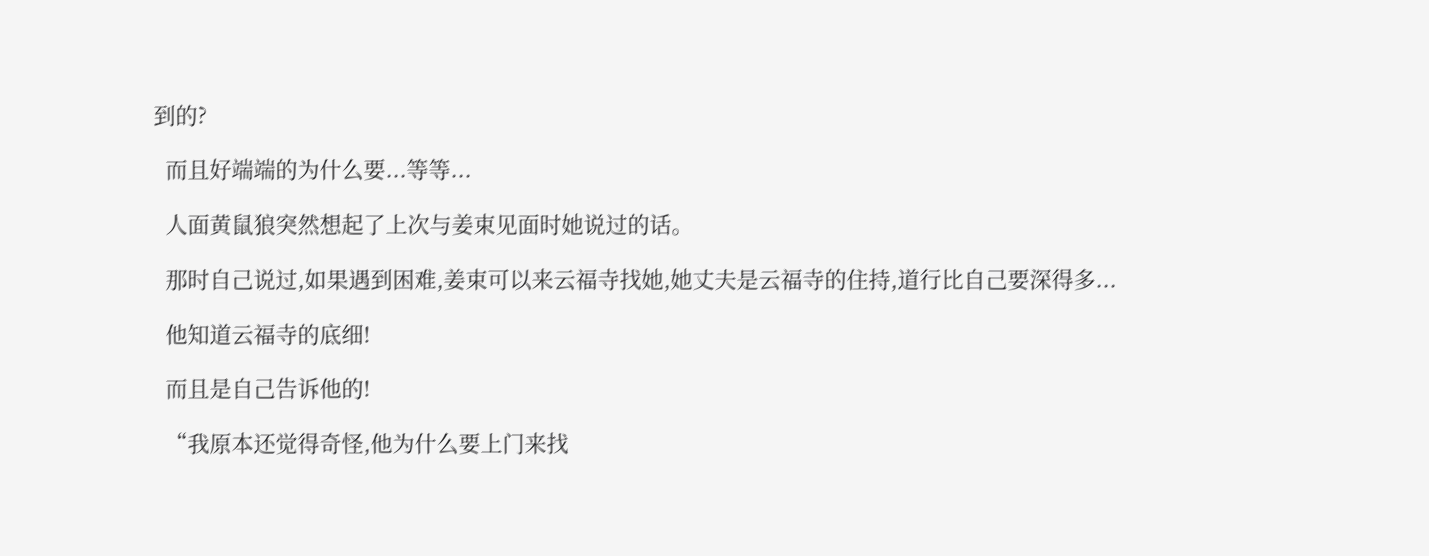到的?

  而且好端端的为什么要...等等...

  人面黄鼠狼突然想起了上次与姜束见面时她说过的话。

  那时自己说过,如果遇到困难,姜束可以来云福寺找她,她丈夫是云福寺的住持,道行比自己要深得多...

  他知道云福寺的底细!

  而且是自己告诉他的!

  “我原本还觉得奇怪,他为什么要上门来找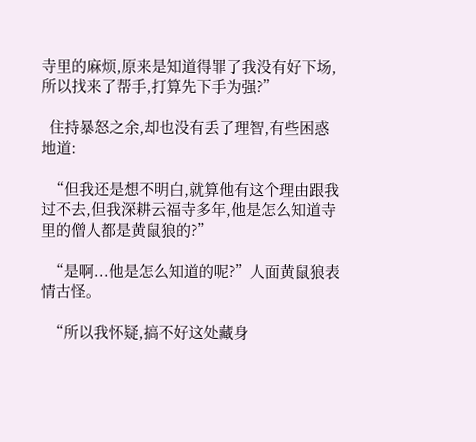寺里的麻烦,原来是知道得罪了我没有好下场,所以找来了帮手,打算先下手为强?”

  住持暴怒之余,却也没有丢了理智,有些困惑地道:

  “但我还是想不明白,就算他有这个理由跟我过不去,但我深耕云福寺多年,他是怎么知道寺里的僧人都是黄鼠狼的?”

  “是啊...他是怎么知道的呢?”人面黄鼠狼表情古怪。

  “所以我怀疑,搞不好这处藏身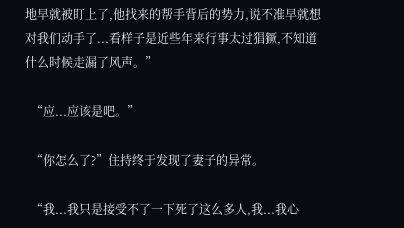地早就被盯上了,他找来的帮手背后的势力,说不准早就想对我们动手了...看样子是近些年来行事太过猖獗,不知道什么时候走漏了风声。”

  “应...应该是吧。”

  “你怎么了?”住持终于发现了妻子的异常。

  “我...我只是接受不了一下死了这么多人,我...我心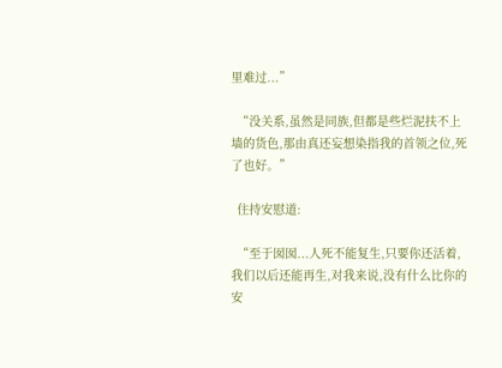里难过...”

  “没关系,虽然是同族,但都是些烂泥扶不上墙的货色,那由真还妄想染指我的首领之位,死了也好。”

  住持安慰道:

  “至于囡囡...人死不能复生,只要你还活着,我们以后还能再生,对我来说,没有什么比你的安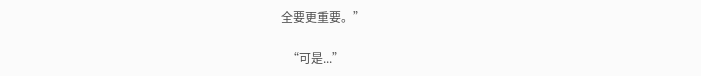全要更重要。”

  “可是...”